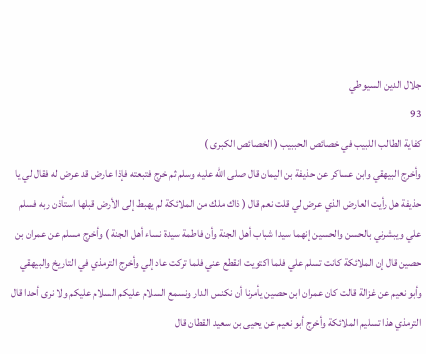جلال الدين السيوطي
93
كفاية الطالب اللبيب في خصائص الحببيب ( الخصائص الكبرى )
وأخرج البيهقي وابن عساكر عن حذيفة بن اليمان قال صلى الله عليه وسلم ثم خرج فتبعته فإذا عارض قد عرض له فقال لي يا حذيفة هل رأيت العارض الذي عرض لي قلت نعم قال ( ذاك ملك من الملائكة لم يهبط إلى الأرض قبلها استأذن ربه فسلم علي ويبشرني بالحسن والحسين إنهما سيدا شباب أهل الجنة وأن فاطمة سيدة نساء أهل الجنة ) وأخرج مسلم عن عمران بن حصين قال إن الملائكة كانت تسلم علي فلما اكتويت انقطع عني فلما تركت عاد إلي وأخرج الترمذي في التاريخ والبيهقي وأبو نعيم عن غزالة قالت كان عمران ابن حصين يأمرنا أن نكنس الدار ونسمع السلام عليكم السلام عليكم ولا نرى أحدا قال الترمذي هذا تسليم الملائكة وأخرج أبو نعيم عن يحيى بن سعيد القطان قال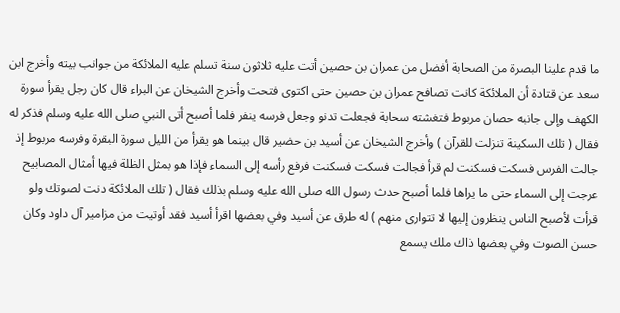ما قدم علينا البصرة من الصحابة أفضل من عمران بن حصين أتت عليه ثلاثون سنة تسلم عليه الملائكة من جوانب بيته وأخرج ابن سعد عن قتادة أن الملائكة كانت تصافح عمران بن حصين حتى اكتوى فتحت وأخرج الشيخان عن البراء قال كان رجل يقرأ سورة الكهف وإلى جانبه حصان مربوط فتغشته سحابة فجعلت تدنو وجعل فرسه ينفر فلما أصبح أتى النبي صلى الله عليه وسلم فذكر له فقال ( تلك السكينة تنزلت للقرآن ) وأخرج الشيخان عن أسيد بن حضير قال بينما هو يقرأ من الليل سورة البقرة وفرسه مربوط إذ جالت الفرس فسكت فسكنت لم قرأ فجالت فسكت فسكنت فرفع رأسه إلى السماء فإذا هو بمثل الظلة فيها أمثال المصابيح عرجت إلى السماء حتى ما يراها فلما أصبح حدث رسول الله صلى الله عليه وسلم بذلك فقال ( تلك الملائكة دنت لصوتك ولو قرأت لأصبح الناس ينظرون إليها لا تتوارى منهم ) له طرق عن أسيد وفي بعضها اقرأ أسيد فقد أوتيت من مزامير آل داود وكان حسن الصوت وفي بعضها ذاك ملك يسمع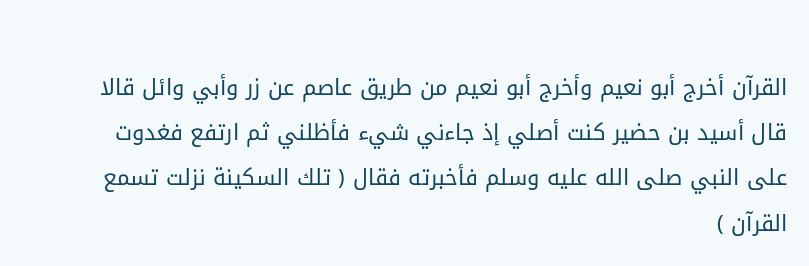القرآن أخرج أبو نعيم وأخرج أبو نعيم من طريق عاصم عن زر وأبي وائل قالا قال أسيد بن حضير كنت أصلي إذ جاءني شيء فأظلني ثم ارتفع فغدوت على النبي صلى الله عليه وسلم فأخبرته فقال ( تلك السكينة نزلت تسمع القرآن )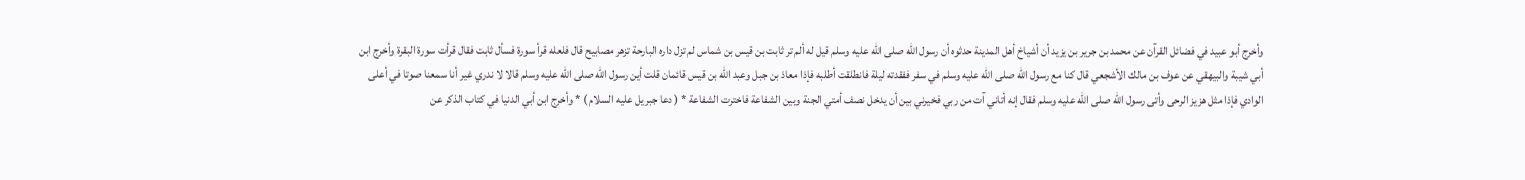وأخرج أبو عبيد في فضائل القرآن عن محمد بن جرير بن يزيد أن أشياخ أهل المدينة حدثوه أن رسول الله صلى الله عليه وسلم قيل له ألم تر ثابت بن قيس بن شماس لم تزل داره البارحة تزهر مصابيح قال فلعله قرأ سورة فسأل ثابت فقال قرأت سورة البقرة وأخرج ابن أبي شيبة والبيهقي عن عوف بن مالك الأشجعي قال كنا مع رسول الله صلى الله عليه وسلم في سفر ففقدته ليلة فانطلقت أطلبه فإذا معاذ بن جبل وعبد الله بن قيس قائمان قلت أين رسول الله صلى الله عليه وسلم قالا لا ندري غير أنا سمعنا صوتا في أعلى الوادي فإذا مثل هزيز الرحى وأتى رسول الله صلى الله عليه وسلم فقال إنه أتاني آت من ربي فخيرني بين أن يدخل نصف أمتي الجنة وبين الشفاعة فاخترت الشفاعة * ( دعا جبريل عليه السلام ) * وأخرج ابن أبي الدنيا في كتاب الذكر عن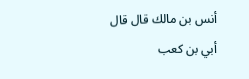أنس بن مالك قال قال أبي بن كعب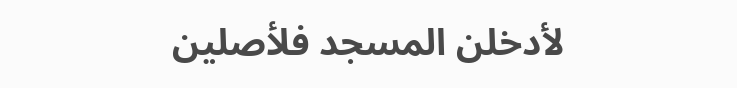لأدخلن المسجد فلأصلين